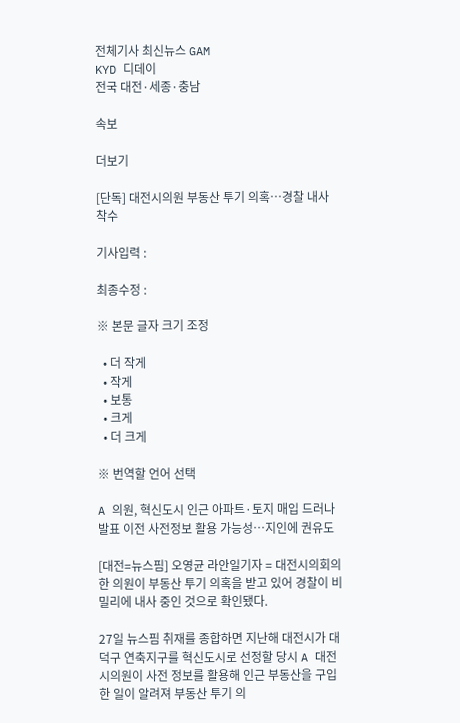전체기사 최신뉴스 GAM
KYD 디데이
전국 대전·세종·충남

속보

더보기

[단독] 대전시의원 부동산 투기 의혹…경찰 내사 착수

기사입력 :

최종수정 :

※ 본문 글자 크기 조정

  • 더 작게
  • 작게
  • 보통
  • 크게
  • 더 크게

※ 번역할 언어 선택

A 의원, 혁신도시 인근 아파트·토지 매입 드러나
발표 이전 사전정보 활용 가능성…지인에 권유도

[대전=뉴스핌] 오영균 라안일기자 = 대전시의회의 한 의원이 부동산 투기 의혹을 받고 있어 경찰이 비밀리에 내사 중인 것으로 확인됐다.

27일 뉴스핌 취재를 종합하면 지난해 대전시가 대덕구 연축지구를 혁신도시로 선정할 당시 A 대전시의원이 사전 정보를 활용해 인근 부동산을 구입한 일이 알려져 부동산 투기 의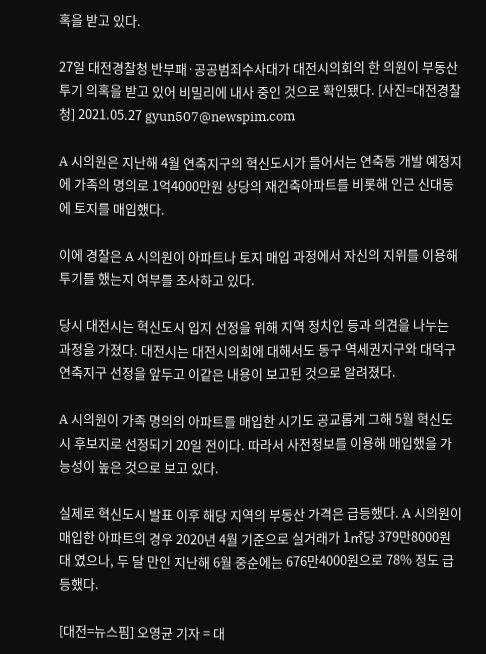혹을 받고 있다.

27일 대전경찰청 반부패·공공범죄수사대가 대전시의회의 한 의원이 부동산 투기 의혹을 받고 있어 비밀리에 내사 중인 것으로 확인됐다. [사진=대전경찰청] 2021.05.27 gyun507@newspim.com

A 시의원은 지난해 4월 연축지구의 혁신도시가 들어서는 연축동 개발 예정지에 가족의 명의로 1억4000만원 상당의 재건축아파트를 비롯해 인근 신대동에 토지를 매입했다.

이에 경찰은 A 시의원이 아파트나 토지 매입 과정에서 자신의 지위를 이용해 투기를 했는지 여부를 조사하고 있다.

당시 대전시는 혁신도시 입지 선정을 위해 지역 정치인 등과 의견을 나누는 과정을 가졌다. 대전시는 대전시의회에 대해서도 동구 역세권지구와 대덕구 연축지구 선정을 앞두고 이같은 내용이 보고된 것으로 알려졌다.

A 시의원이 가족 명의의 아파트를 매입한 시기도 공교롭게 그해 5월 혁신도시 후보지로 선정되기 20일 전이다. 따라서 사전정보를 이용해 매입했을 가능성이 높은 것으로 보고 있다.

실제로 혁신도시 발표 이후 해당 지역의 부동산 가격은 급등했다. A 시의원이 매입한 아파트의 경우 2020년 4월 기준으로 실거래가 1㎡당 379만8000원대 였으나, 두 달 만인 지난해 6월 중순에는 676만4000원으로 78% 정도 급등했다.

[대전=뉴스핌] 오영균 기자 = 대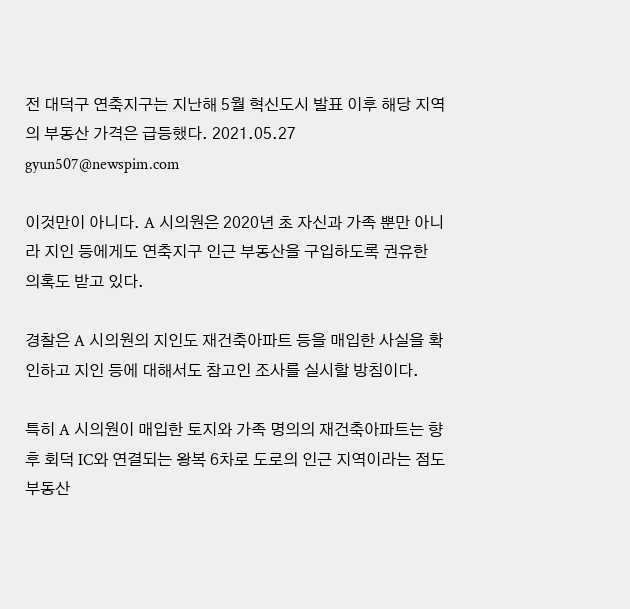전 대덕구 연축지구는 지난해 5월 혁신도시 발표 이후 해당 지역의 부동산 가격은 급등했다. 2021.05.27 gyun507@newspim.com

이것만이 아니다. A 시의원은 2020년 초 자신과 가족 뿐만 아니라 지인 등에게도 연축지구 인근 부동산을 구입하도록 권유한 의혹도 받고 있다.

경찰은 A 시의원의 지인도 재건축아파트 등을 매입한 사실을 확인하고 지인 등에 대해서도 참고인 조사를 실시할 방침이다.

특히 A 시의원이 매입한 토지와 가족 명의의 재건축아파트는 향후 회덕 IC와 연결되는 왕복 6차로 도로의 인근 지역이라는 점도 부동산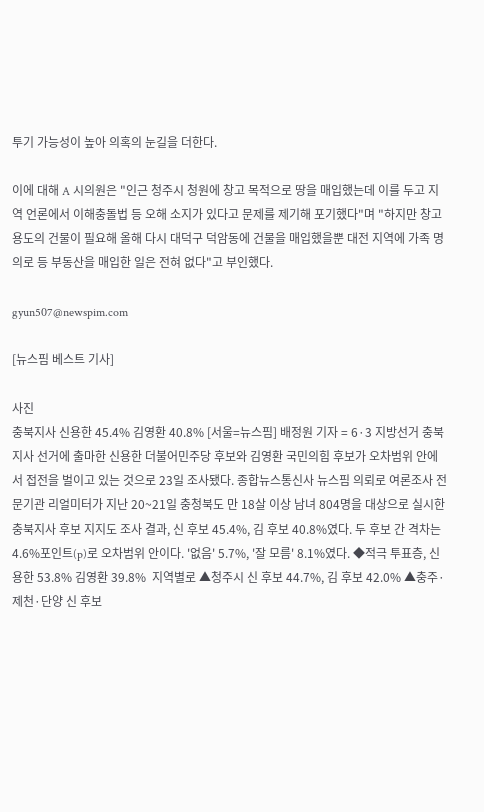투기 가능성이 높아 의혹의 눈길을 더한다.

이에 대해 A 시의원은 "인근 청주시 청원에 창고 목적으로 땅을 매입했는데 이를 두고 지역 언론에서 이해충돌법 등 오해 소지가 있다고 문제를 제기해 포기했다"며 "하지만 창고 용도의 건물이 필요해 올해 다시 대덕구 덕암동에 건물을 매입했을뿐 대전 지역에 가족 명의로 등 부동산을 매입한 일은 전혀 없다"고 부인했다.

gyun507@newspim.com

[뉴스핌 베스트 기사]

사진
충북지사 신용한 45.4% 김영환 40.8% [서울=뉴스핌] 배정원 기자 = 6·3 지방선거 충북지사 선거에 출마한 신용한 더불어민주당 후보와 김영환 국민의힘 후보가 오차범위 안에서 접전을 벌이고 있는 것으로 23일 조사됐다. 종합뉴스통신사 뉴스핌 의뢰로 여론조사 전문기관 리얼미터가 지난 20~21일 충청북도 만 18살 이상 남녀 804명을 대상으로 실시한 충북지사 후보 지지도 조사 결과, 신 후보 45.4%, 김 후보 40.8%였다. 두 후보 간 격차는 4.6%포인트(p)로 오차범위 안이다. '없음' 5.7%, '잘 모름' 8.1%였다. ◆적극 투표층, 신용한 53.8% 김영환 39.8%  지역별로 ▲청주시 신 후보 44.7%, 김 후보 42.0% ▲충주·제천·단양 신 후보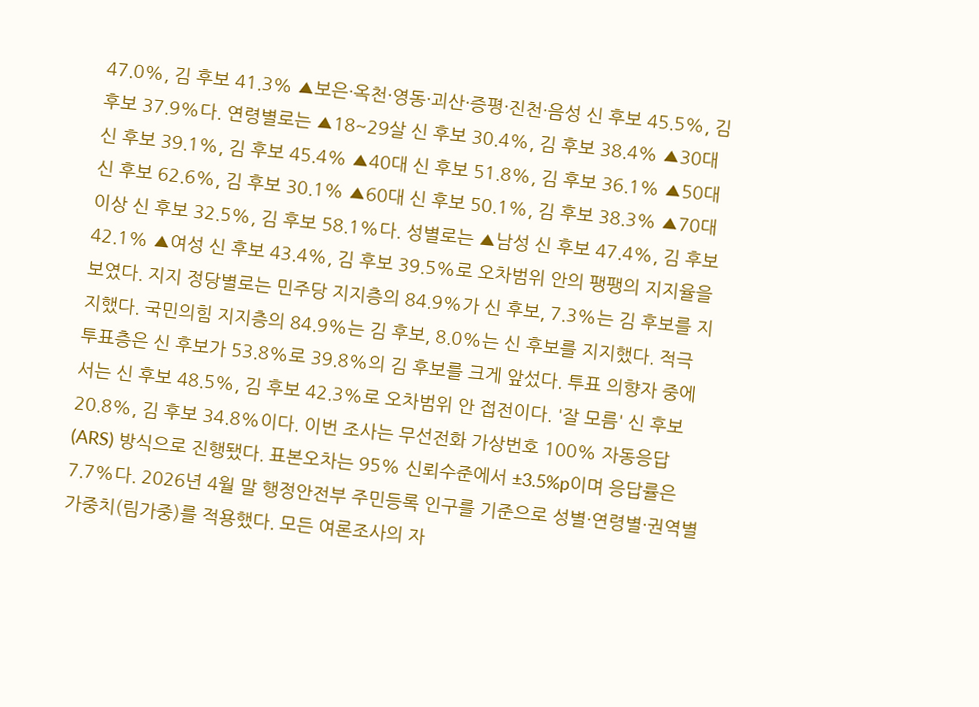47.0%, 김 후보 41.3% ▲보은·옥천·영동·괴산·증평·진천·음성 신 후보 45.5%, 김 후보 37.9%다. 연령별로는 ▲18~29살 신 후보 30.4%, 김 후보 38.4% ▲30대 신 후보 39.1%, 김 후보 45.4% ▲40대 신 후보 51.8%, 김 후보 36.1% ▲50대 신 후보 62.6%, 김 후보 30.1% ▲60대 신 후보 50.1%, 김 후보 38.3% ▲70대 이상 신 후보 32.5%, 김 후보 58.1%다. 성별로는 ▲남성 신 후보 47.4%, 김 후보 42.1% ▲여성 신 후보 43.4%, 김 후보 39.5%로 오차범위 안의 팽팽의 지지율을 보였다. 지지 정당별로는 민주당 지지층의 84.9%가 신 후보, 7.3%는 김 후보를 지지했다. 국민의힘 지지층의 84.9%는 김 후보, 8.0%는 신 후보를 지지했다. 적극 투표층은 신 후보가 53.8%로 39.8%의 김 후보를 크게 앞섰다. 투표 의향자 중에서는 신 후보 48.5%, 김 후보 42.3%로 오차범위 안 접전이다. '잘 모름' 신 후보 20.8%, 김 후보 34.8%이다. 이번 조사는 무선전화 가상번호 100% 자동응답(ARS) 방식으로 진행됐다. 표본오차는 95% 신뢰수준에서 ±3.5%p이며 응답률은 7.7%다. 2026년 4월 말 행정안전부 주민등록 인구를 기준으로 성별·연령별·권역별 가중치(림가중)를 적용했다. 모든 여론조사의 자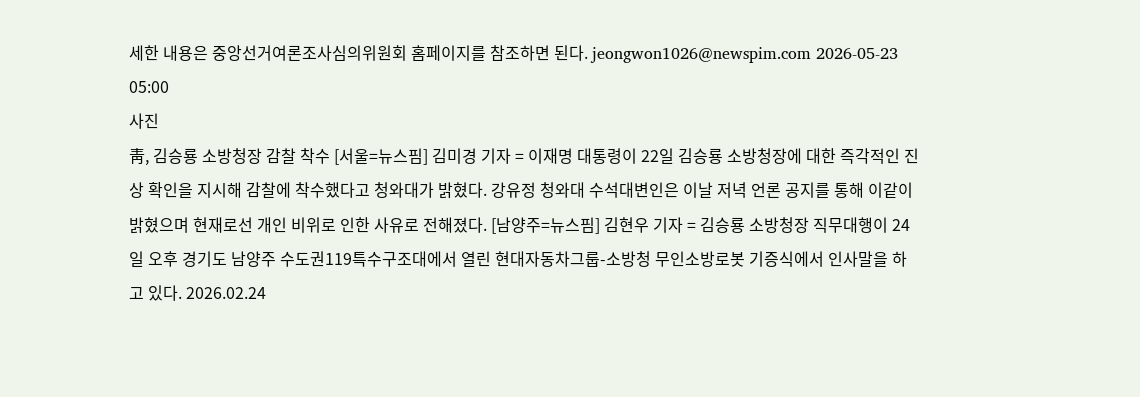세한 내용은 중앙선거여론조사심의위원회 홈페이지를 참조하면 된다. jeongwon1026@newspim.com 2026-05-23 05:00
사진
靑, 김승룡 소방청장 감찰 착수 [서울=뉴스핌] 김미경 기자 = 이재명 대통령이 22일 김승룡 소방청장에 대한 즉각적인 진상 확인을 지시해 감찰에 착수했다고 청와대가 밝혔다. 강유정 청와대 수석대변인은 이날 저녁 언론 공지를 통해 이같이 밝혔으며 현재로선 개인 비위로 인한 사유로 전해졌다. [남양주=뉴스핌] 김현우 기자 = 김승룡 소방청장 직무대행이 24일 오후 경기도 남양주 수도권119특수구조대에서 열린 현대자동차그룹-소방청 무인소방로봇 기증식에서 인사말을 하고 있다. 2026.02.24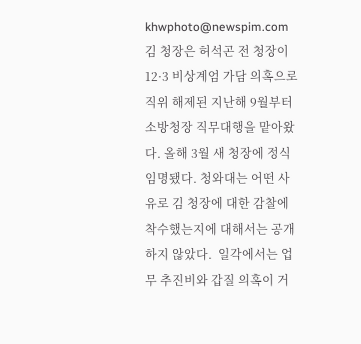khwphoto@newspim.com 김 청장은 허석곤 전 청장이 12·3 비상계엄 가담 의혹으로 직위 해제된 지난해 9월부터 소방청장 직무대행을 맡아왔다. 올해 3월 새 청장에 정식 임명됐다. 청와대는 어떤 사유로 김 청장에 대한 감찰에 착수했는지에 대해서는 공개하지 않았다.  일각에서는 업무 추진비와 갑질 의혹이 거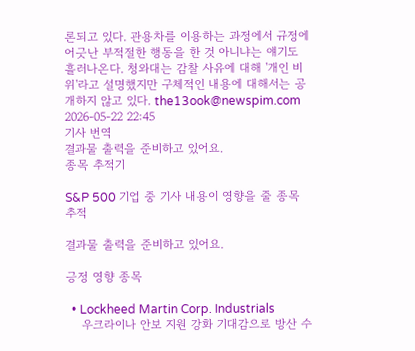론되고 있다. 관용차를 이용하는 과정에서 규정에 어긋난 부적절한 행동을 한 것 아니냐는 얘기도 흘러나온다. 청와대는 감찰 사유에 대해 '개인 비위'라고 설명했지만 구체적인 내용에 대해서는 공개하지 않고 있다. the13ook@newspim.com 2026-05-22 22:45
기사 번역
결과물 출력을 준비하고 있어요.
종목 추적기

S&P 500 기업 중 기사 내용이 영향을 줄 종목 추적

결과물 출력을 준비하고 있어요.

긍정 영향 종목

  • Lockheed Martin Corp. Industrials
    우크라이나 안보 지원 강화 기대감으로 방산 수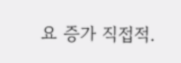요 증가 직접적.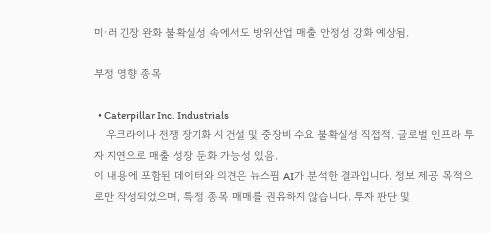미·러 긴장 완화 불확실성 속에서도 방위산업 매출 안정성 강화 예상됨.

부정 영향 종목

  • Caterpillar Inc. Industrials
    우크라이나 전쟁 장기화 시 건설 및 중장비 수요 불확실성 직접적. 글로벌 인프라 투자 지연으로 매출 성장 둔화 가능성 있음.
이 내용에 포함된 데이터와 의견은 뉴스핌 AI가 분석한 결과입니다. 정보 제공 목적으로만 작성되었으며, 특정 종목 매매를 권유하지 않습니다. 투자 판단 및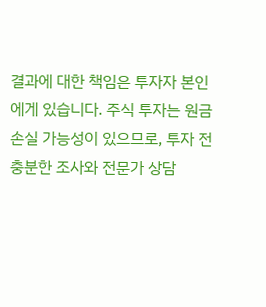결과에 대한 책임은 투자자 본인에게 있습니다. 주식 투자는 원금 손실 가능성이 있으므로, 투자 전 충분한 조사와 전문가 상담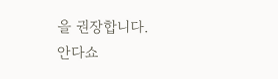을 권장합니다.
안다쇼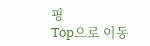핑
Top으로 이동